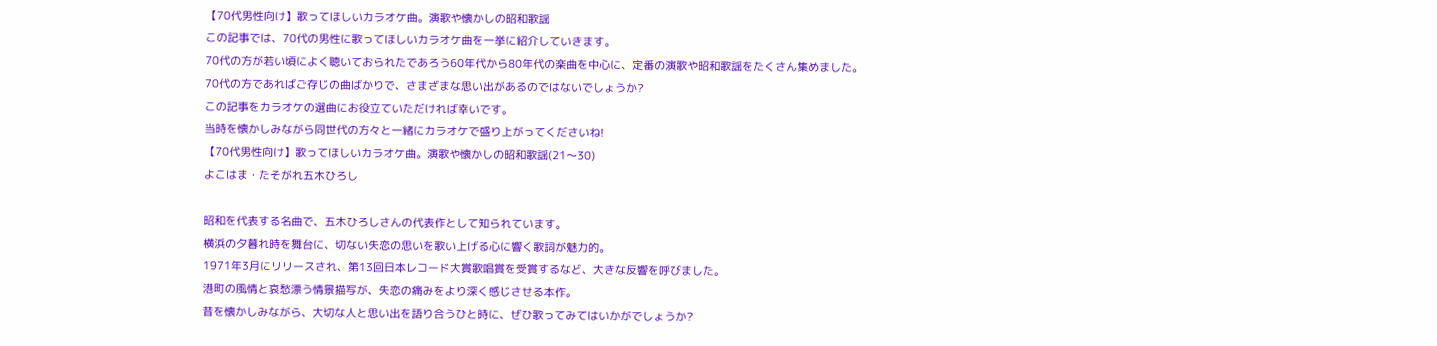【70代男性向け】歌ってほしいカラオケ曲。演歌や懐かしの昭和歌謡
この記事では、70代の男性に歌ってほしいカラオケ曲を一挙に紹介していきます。
70代の方が若い頃によく聴いておられたであろう60年代から80年代の楽曲を中心に、定番の演歌や昭和歌謡をたくさん集めました。
70代の方であればご存じの曲ばかりで、さまざまな思い出があるのではないでしょうか?
この記事をカラオケの選曲にお役立ていただければ幸いです。
当時を懐かしみながら同世代の方々と一緒にカラオケで盛り上がってくださいね!
【70代男性向け】歌ってほしいカラオケ曲。演歌や懐かしの昭和歌謡(21〜30)
よこはま・たそがれ五木ひろし

昭和を代表する名曲で、五木ひろしさんの代表作として知られています。
横浜の夕暮れ時を舞台に、切ない失恋の思いを歌い上げる心に響く歌詞が魅力的。
1971年3月にリリースされ、第13回日本レコード大賞歌唱賞を受賞するなど、大きな反響を呼びました。
港町の風情と哀愁漂う情景描写が、失恋の痛みをより深く感じさせる本作。
昔を懐かしみながら、大切な人と思い出を語り合うひと時に、ぜひ歌ってみてはいかがでしょうか?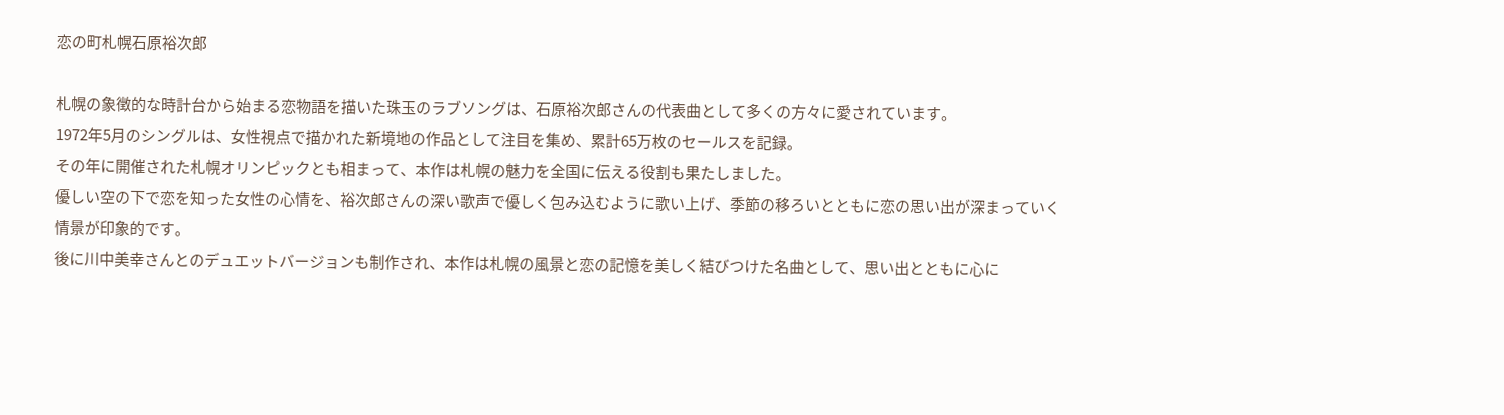恋の町札幌石原裕次郎

札幌の象徴的な時計台から始まる恋物語を描いた珠玉のラブソングは、石原裕次郎さんの代表曲として多くの方々に愛されています。
1972年5月のシングルは、女性視点で描かれた新境地の作品として注目を集め、累計65万枚のセールスを記録。
その年に開催された札幌オリンピックとも相まって、本作は札幌の魅力を全国に伝える役割も果たしました。
優しい空の下で恋を知った女性の心情を、裕次郎さんの深い歌声で優しく包み込むように歌い上げ、季節の移ろいとともに恋の思い出が深まっていく情景が印象的です。
後に川中美幸さんとのデュエットバージョンも制作され、本作は札幌の風景と恋の記憶を美しく結びつけた名曲として、思い出とともに心に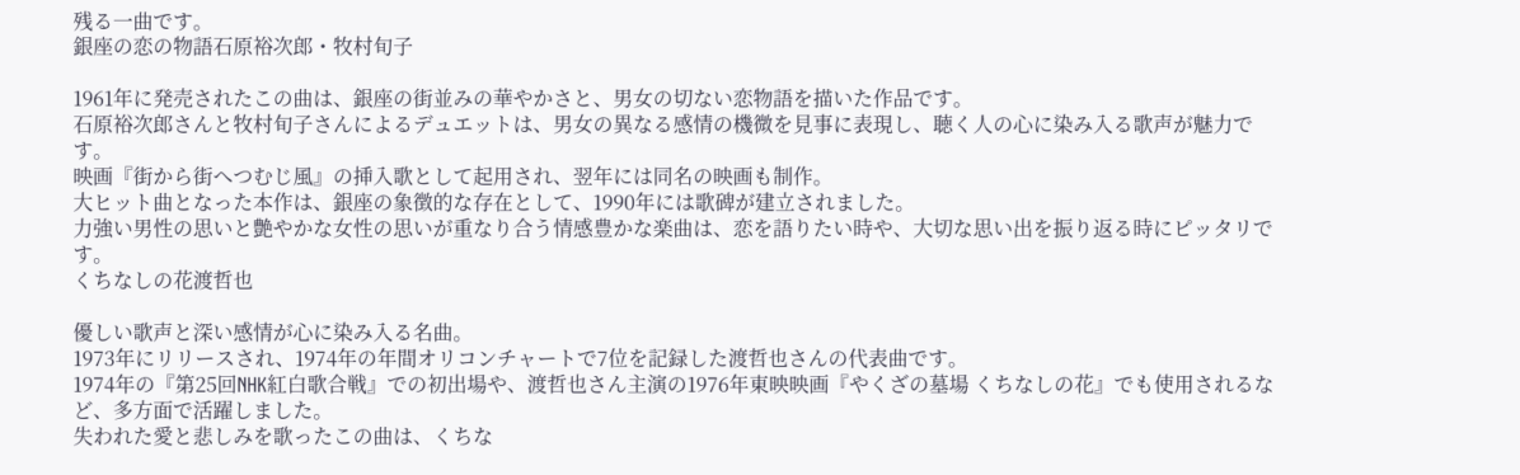残る一曲です。
銀座の恋の物語石原裕次郎・牧村旬子

1961年に発売されたこの曲は、銀座の街並みの華やかさと、男女の切ない恋物語を描いた作品です。
石原裕次郎さんと牧村旬子さんによるデュエットは、男女の異なる感情の機微を見事に表現し、聴く人の心に染み入る歌声が魅力です。
映画『街から街へつむじ風』の挿入歌として起用され、翌年には同名の映画も制作。
大ヒット曲となった本作は、銀座の象徴的な存在として、1990年には歌碑が建立されました。
力強い男性の思いと艶やかな女性の思いが重なり合う情感豊かな楽曲は、恋を語りたい時や、大切な思い出を振り返る時にピッタリです。
くちなしの花渡哲也

優しい歌声と深い感情が心に染み入る名曲。
1973年にリリースされ、1974年の年間オリコンチャートで7位を記録した渡哲也さんの代表曲です。
1974年の『第25回NHK紅白歌合戦』での初出場や、渡哲也さん主演の1976年東映映画『やくざの墓場 くちなしの花』でも使用されるなど、多方面で活躍しました。
失われた愛と悲しみを歌ったこの曲は、くちな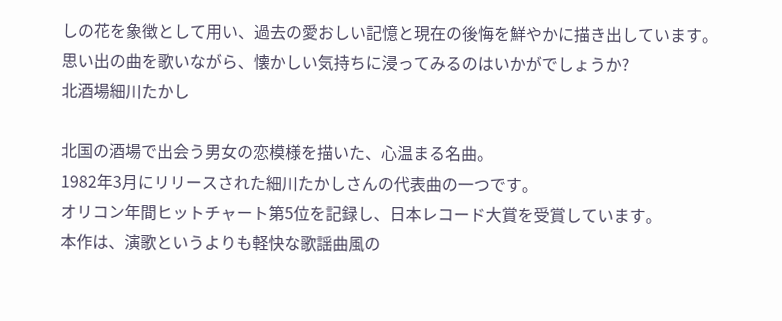しの花を象徴として用い、過去の愛おしい記憶と現在の後悔を鮮やかに描き出しています。
思い出の曲を歌いながら、懐かしい気持ちに浸ってみるのはいかがでしょうか?
北酒場細川たかし

北国の酒場で出会う男女の恋模様を描いた、心温まる名曲。
1982年3月にリリースされた細川たかしさんの代表曲の一つです。
オリコン年間ヒットチャート第5位を記録し、日本レコード大賞を受賞しています。
本作は、演歌というよりも軽快な歌謡曲風の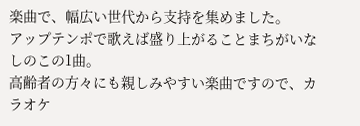楽曲で、幅広い世代から支持を集めました。
アップテンポで歌えば盛り上がることまちがいなしのこの1曲。
高齢者の方々にも親しみやすい楽曲ですので、カラオケ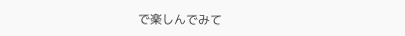で楽しんでみて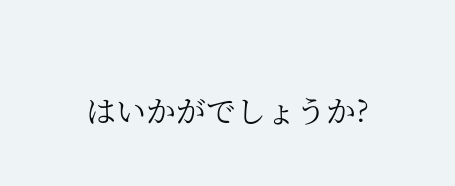はいかがでしょうか?